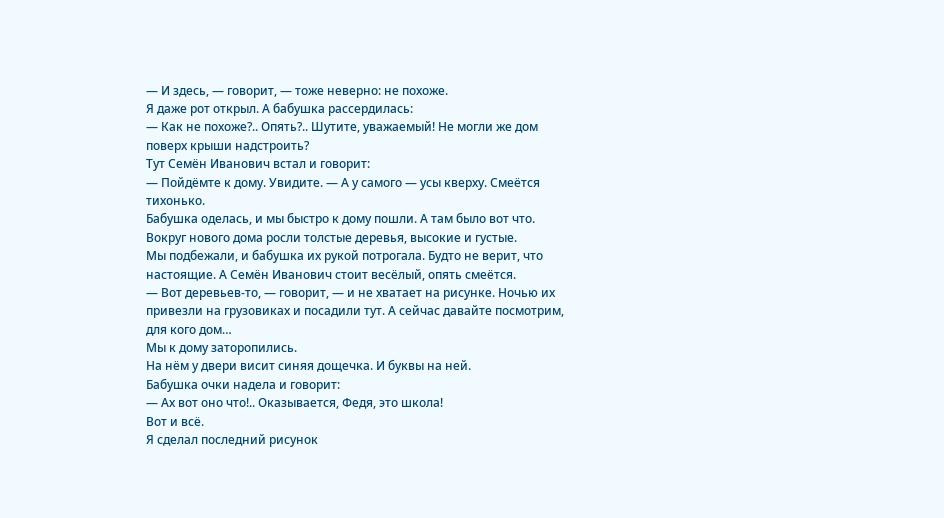— И здесь, — говорит, — тоже неверно: не похоже.
Я даже рот открыл. А бабушка рассердилась:
— Как не похоже?.. Опять?.. Шутите, уважаемый! Не могли же дом поверх крыши надстроить?
Тут Семён Иванович встал и говорит:
— Пойдёмте к дому. Увидите. — А у самого — усы кверху. Смеётся тихонько.
Бабушка оделась, и мы быстро к дому пошли. А там было вот что.
Вокруг нового дома росли толстые деревья, высокие и густые.
Мы подбежали, и бабушка их рукой потрогала. Будто не верит, что настоящие. А Семён Иванович стоит весёлый, опять смеётся.
— Вот деревьев-то, — говорит, — и не хватает на рисунке. Ночью их привезли на грузовиках и посадили тут. А сейчас давайте посмотрим, для кого дом…
Мы к дому заторопились.
На нём у двери висит синяя дощечка. И буквы на ней.
Бабушка очки надела и говорит:
— Ах вот оно что!.. Оказывается, Федя, это школа!
Вот и всё.
Я сделал последний рисунок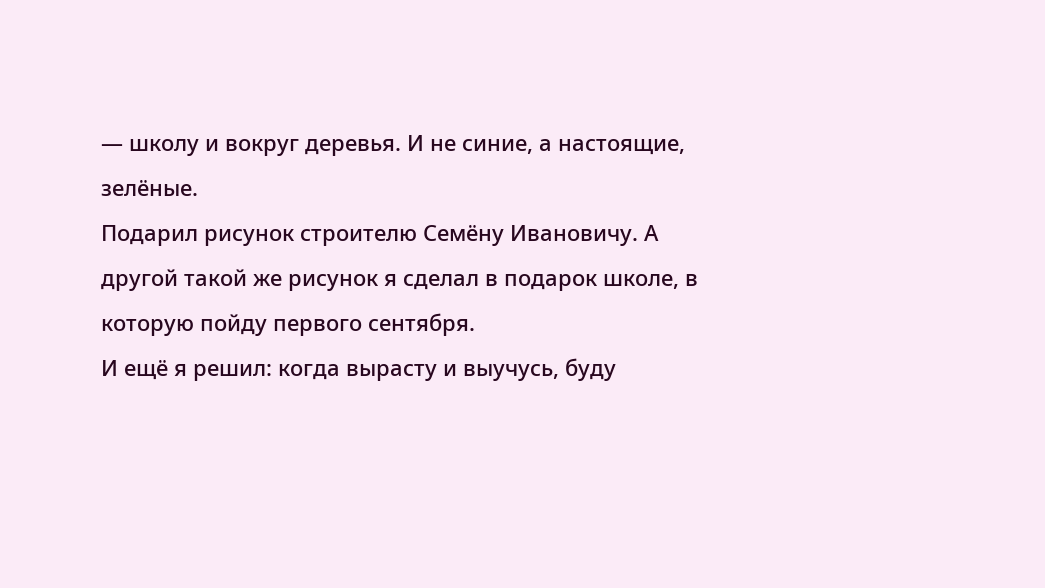— школу и вокруг деревья. И не синие, а настоящие, зелёные.
Подарил рисунок строителю Семёну Ивановичу. А другой такой же рисунок я сделал в подарок школе, в которую пойду первого сентября.
И ещё я решил: когда вырасту и выучусь, буду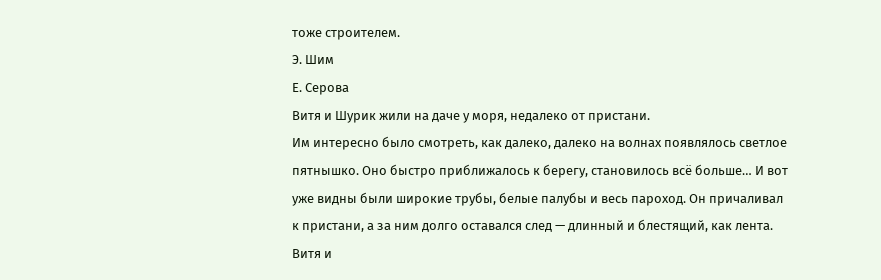тоже строителем.
Э. Шим
Е. Серова
Витя и Шурик жили на даче у моря, недалеко от пристани.
Им интересно было смотреть, как далеко, далеко на волнах появлялось светлое пятнышко. Оно быстро приближалось к берегу, становилось всё больше… И вот уже видны были широкие трубы, белые палубы и весь пароход. Он причаливал к пристани, а за ним долго оставался след — длинный и блестящий, как лента.
Витя и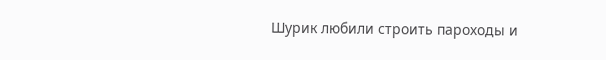Шурик любили строить пароходы и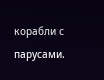корабли с парусами.